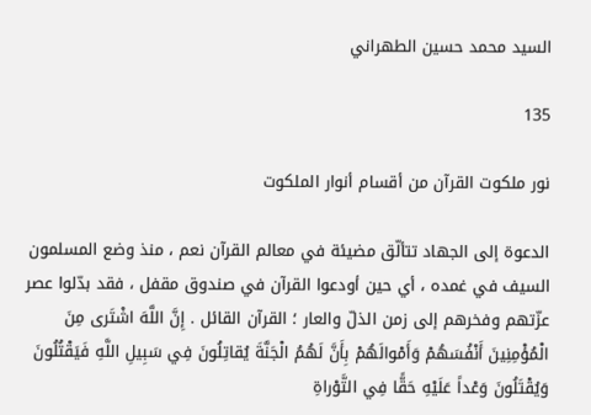السيد محمد حسين الطهراني

135

نور ملكوت القرآن من أقسام أنوار الملكوت

الدعوة إلى الجهاد تتألّق مضيئة في معالم القرآن نعم ، منذ وضع المسلمون السيف في غمده ، أي حين أودعوا القرآن في صندوق مقفل ، فقد بدّلوا عصر عزّتهم وفخرهم إلى زمن الذلّ والعار ؛ القرآن القائل . إِنَّ اللَّهَ اشْتَرى مِنَ الْمُؤْمِنِينَ أَنْفُسَهُمْ وَأَمْوالَهُمْ بِأَنَّ لَهُمُ الْجَنَّةَ يُقاتِلُونَ فِي سَبِيلِ اللَّهِ فَيَقْتُلُونَ وَيُقْتَلُونَ وَعْداً عَلَيْهِ حَقًّا فِي التَّوْراةِ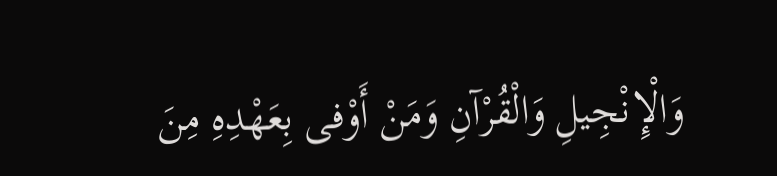وَالْإِنْجِيلِ وَالْقُرْآنِ وَمَنْ أَوْفى بِعَهْدِهِ مِنَ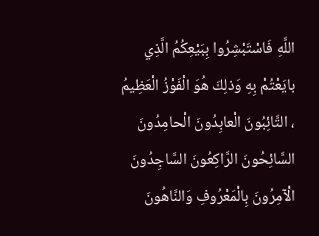اللَّهِ فَاسْتَبْشِرُوا بِبَيْعِكُمُ الَّذِي بايَعْتُمْ بِهِ وَذلِكَ هُوَ الْفَوْزُ الْعَظِيمُ ، التَّائِبُونَ الْعابِدُونَ الْحامِدُونَ السَّائِحُونَ الرَّاكِعُونَ السَّاجِدُونَ الْآمِرُونَ بِالْمَعْرُوفِ وَالنَّاهُونَ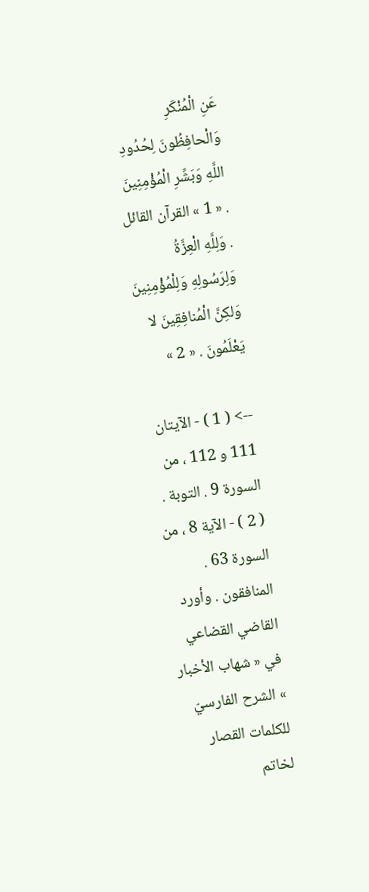عَنِ الْمُنْكَرِ وَالْحافِظُونَ لِحُدُودِ اللَّهِ وَبَشِّرِ الْمُؤْمِنِينَ . « 1 » القرآن القائل . وَلِلَّهِ الْعِزَّةُ وَلِرَسُولِهِ وَلِلْمُؤْمِنِينَ وَلكِنَّ الْمُنافِقِينَ لا يَعْلَمُونَ . « 2 »

--> ( 1 ) - الآيتان 111 و 112 ، من السورة 9 . التوبة . ( 2 ) - الآية 8 ، من السورة 63 . المنافقون . وأورد القاضي القضاعي في « شهاب الأخبار » الشرح الفارسيّ للكلمات القصار لخاتم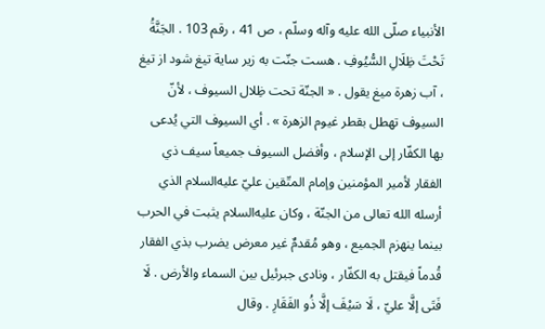الأنبياء صلّى الله عليه وآله وسلّم ، ص 41 ، رقم 103 . الجَنَّةُ تَحْتَ ظِلَالِ السُّيُوفِ . هست جنّت به زير ساية تيغ شود از تيغ ، آب زهرة ميغ يقول . « الجنّة تحت ظِلال السيوف ، لأنّ السيوف تهطل بقطر غيوم الزهرة » . أي السيوف التي يُدعى بها الكفّار إلى الإسلام ، وأفضل السيوف جميعاً سيف ذي الفقار لأمير المؤمنين وإمام المتّقين عليّ عليه‌السلام الذي أرسله الله تعالى من الجنّة ، وكان عليه‌السلام يثبت في الحرب بينما ينهزم الجميع ، وهو مُقدمٌ غير معرض يضرب بذي الفقار قُدماً فيقتل به الكفّار ، ونادى جبرئيل بين السماء والأرض . لَا فَتَى إلَّا عليّ ، لَا سَيْفَ إلَّا ذُو الفَقَارِ . وقال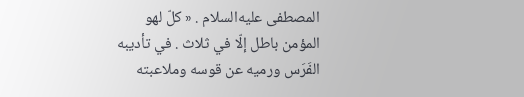المصطفى عليه‌السلام . « كلّ لهو المؤمن باطل إلّا في ثلاث . في تأديبه الفَرَس ورميه عن قوسه وملاعبته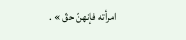امرأته فإنهنّ حقّ » .